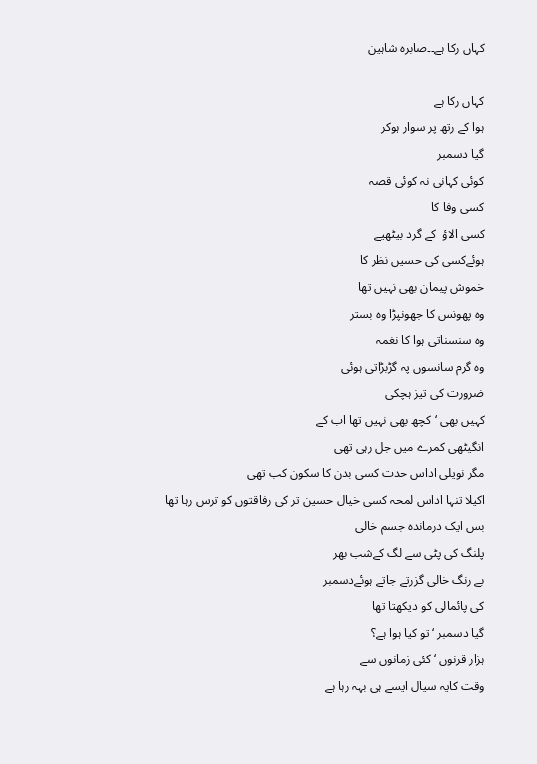کہاں رکا ہے۔۔صابرہ شاہین

کہاں رکا ہے
ہوا کے رتھ پر سوار ہوکر
گیا دسمبر
کوئی کہانی نہ کوئی قصہ
کسی وفا کا
کسی الاؤ  کے گرد بیٹھیے
ہوئےکسی کی حسیں نظر کا
خموش پیمان بھی نہیں تھا
وہ پھونس کا جھونپڑا وہ بستر
وہ سنسناتی ہوا کا نغمہ
وہ گرم سانسوں پہ گڑبڑاتی ہوئی
ضرورت کی تیز ہچکی
کہیں بھی ‘کچھ بھی نہیں تھا اب کے
انگیٹھی کمرے میں جل رہی تھی
مگر نویلی اداس حدت کسی بدن کا سکون کب تھی
اکیلا تنہا اداس لمحہ کسی خیال حسین تر کی رفاقتوں کو ترس رہا تھا
بس ایک درماندہ جسم خالی
پلنگ کی پٹی سے لگ کےشب بھر
بے رنگ خالی گزرتے جاتے ہوئےدسمبر
کی پائمالی کو دیکھتا تھا
گیا دسمبر ‘تو کیا ہوا ہے؟
ہزار قرنوں ‘ کئی زمانوں سے
وقت کایہ سیال ایسے ہی بہہ رہا ہے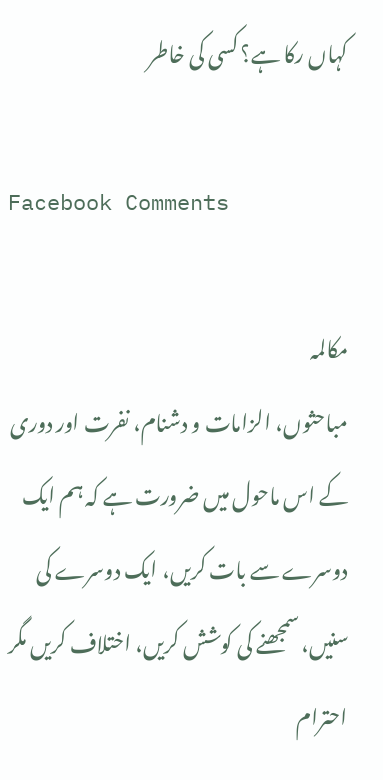کہاں رکا ہے؟ کسی کی خاطر

Facebook Comments

مکالمہ
مباحثوں، الزامات و دشنام، نفرت اور دوری کے اس ماحول میں ضرورت ہے کہ ہم ایک دوسرے سے بات کریں، ایک دوسرے کی سنیں، سمجھنے کی کوشش کریں، اختلاف کریں مگر احترام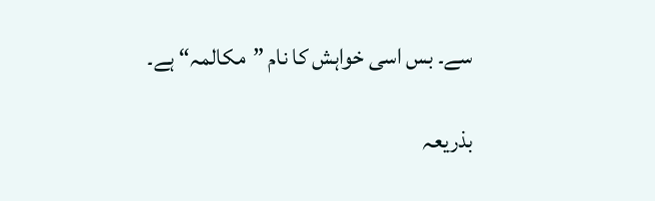سے۔ بس اسی خواہش کا نام ”مکالمہ“ ہے۔

بذریعہ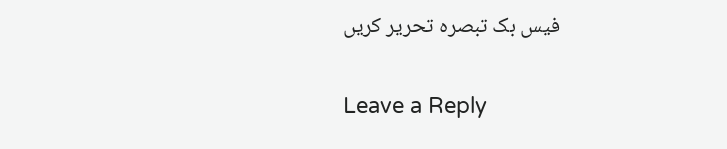فیس بک تبصرہ تحریر کریں

Leave a Reply